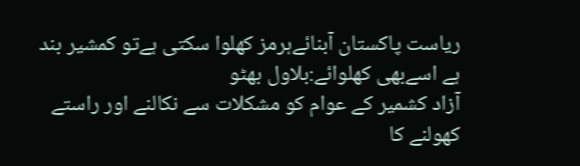ریاست پاکستان آبنائےہرمز کھلوا سکتی ہےتو کمشیر بند ہے اسےبھی کھلوائے:بلاول بھٹو
آزاد کشمیر کے عوام کو مشکلات سے نکالنے اور راستے کھولنے کا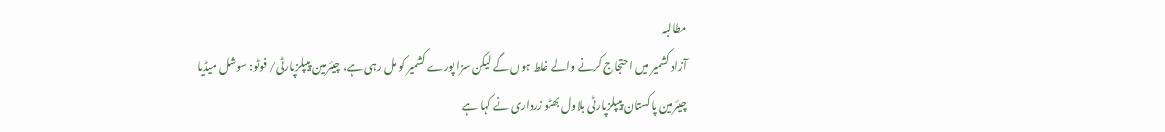مطالبہ
آزاد کشمیر میں احتجاج کرنے والے غلط ہوں گے لیکن سزا پورے کشمیر کو مل رہی ہے، چیئرمین پیپلزپارٹی/ فوٹو: سوشل میڈیا
چیئرمین پاکستان پیپلزپارٹی بلاول بھٹو زرداری نے کہا ہے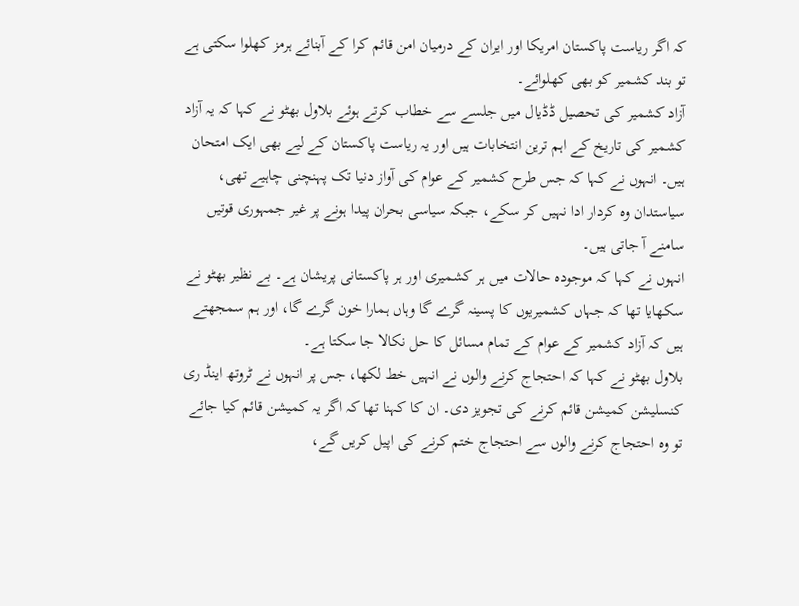کہ اگر ریاست پاکستان امریکا اور ایران کے درمیان امن قائم کرا کے آبنائے ہرمز کھلوا سکتی ہے تو بند کشمیر کو بھی کھلوائے۔
آزاد کشمیر کی تحصیل ڈڈیال میں جلسے سے خطاب کرتے ہوئے بلاول بھٹو نے کہا کہ یہ آزاد کشمیر کی تاریخ کے اہم ترین انتخابات ہیں اور یہ ریاست پاکستان کے لیے بھی ایک امتحان ہیں۔ انہوں نے کہا کہ جس طرح کشمیر کے عوام کی آواز دنیا تک پہنچنی چاہیے تھی، سیاستدان وہ کردار ادا نہیں کر سکے، جبکہ سیاسی بحران پیدا ہونے پر غیر جمہوری قوتیں سامنے آ جاتی ہیں۔
انہوں نے کہا کہ موجودہ حالات میں ہر کشمیری اور ہر پاکستانی پریشان ہے۔ بے نظیر بھٹو نے سکھایا تھا کہ جہاں کشمیریوں کا پسینہ گرے گا وہاں ہمارا خون گرے گا، اور ہم سمجھتے ہیں کہ آزاد کشمیر کے عوام کے تمام مسائل کا حل نکالا جا سکتا ہے۔
بلاول بھٹو نے کہا کہ احتجاج کرنے والوں نے انہیں خط لکھا، جس پر انہوں نے ٹروتھ اینڈ ری کنسلیشن کمیشن قائم کرنے کی تجویز دی۔ ان کا کہنا تھا کہ اگر یہ کمیشن قائم کیا جائے تو وہ احتجاج کرنے والوں سے احتجاج ختم کرنے کی اپیل کریں گے،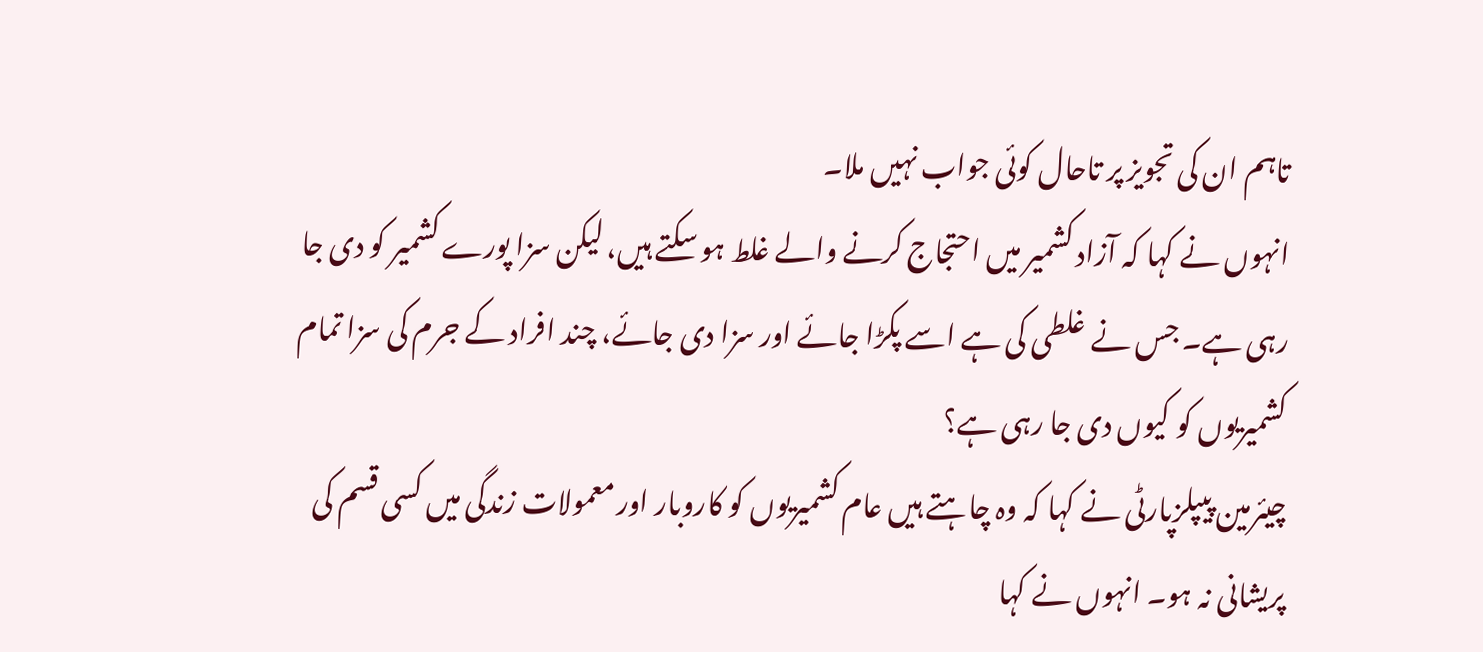تاہم ان کی تجویز پر تاحال کوئی جواب نہیں ملا۔
انہوں نے کہا کہ آزاد کشمیر میں احتجاج کرنے والے غلط ہو سکتے ہیں، لیکن سزا پورے کشمیر کو دی جا رہی ہے۔ جس نے غلطی کی ہے اسے پکڑا جائے اور سزا دی جائے، چند افراد کے جرم کی سزا تمام کشمیریوں کو کیوں دی جا رہی ہے؟
چیئرمین پیپلزپارٹی نے کہا کہ وہ چاہتے ہیں عام کشمیریوں کو کاروبار اور معمولات زندگی میں کسی قسم کی پریشانی نہ ہو۔ انہوں نے کہا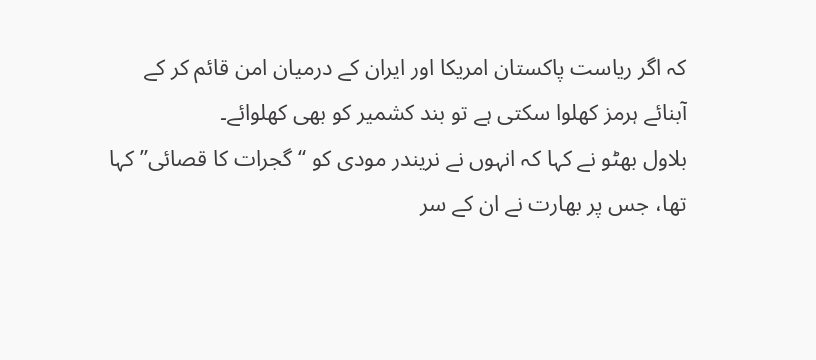کہ اگر ریاست پاکستان امریکا اور ایران کے درمیان امن قائم کر کے آبنائے ہرمز کھلوا سکتی ہے تو بند کشمیر کو بھی کھلوائے۔
بلاول بھٹو نے کہا کہ انہوں نے نریندر مودی کو “گجرات کا قصائی” کہا تھا، جس پر بھارت نے ان کے سر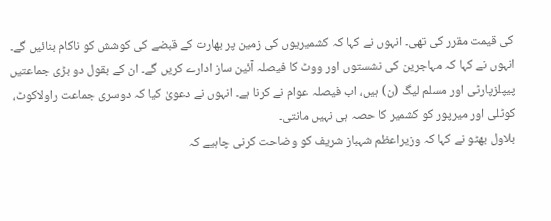کی قیمت مقرر کی تھی۔ انہوں نے کہا کہ کشمیریوں کی زمین پر بھارت کے قبضے کی کوشش کو ناکام بنائیں گے۔
انہوں نے کہا کہ مہاجرین کی نشستوں اور ووٹ کا فیصلہ آئین ساز ادارے کریں گے۔ ان کے بقول دو بڑی جماعتیں پیپلزپارٹی اور مسلم لیگ (ن) ہیں، اب فیصلہ عوام نے کرنا ہے۔ انہوں نے دعویٰ کیا کہ دوسری جماعت راولاکوٹ، کوٹلی اور میرپور کو کشمیر کا حصہ ہی نہیں مانتی۔
بلاول بھٹو نے کہا کہ وزیراعظم شہباز شریف کو وضاحت کرنی چاہیے کہ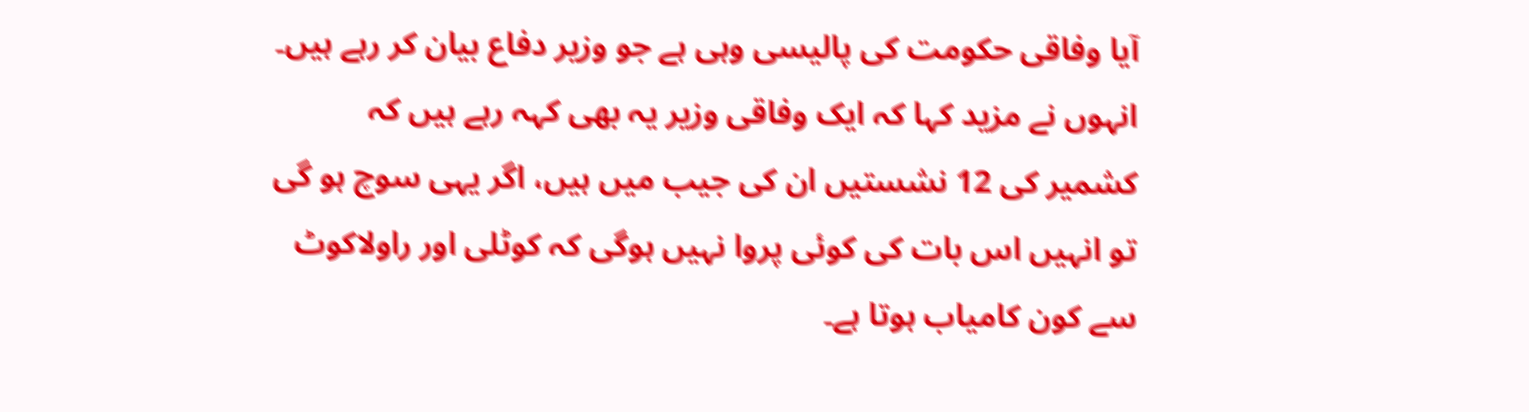آیا وفاقی حکومت کی پالیسی وہی ہے جو وزیر دفاع بیان کر رہے ہیں۔ انہوں نے مزید کہا کہ ایک وفاقی وزیر یہ بھی کہہ رہے ہیں کہ کشمیر کی 12 نشستیں ان کی جیب میں ہیں، اگر یہی سوچ ہو گی تو انہیں اس بات کی کوئی پروا نہیں ہوگی کہ کوٹلی اور راولاکوٹ سے کون کامیاب ہوتا ہے۔